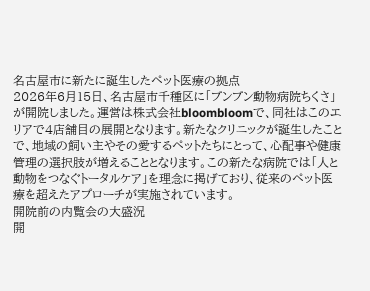名古屋市に新たに誕生したペット医療の拠点
2026年6月15日、名古屋市千種区に「ブンブン動物病院ちくさ」が開院しました。運営は株式会社bloombloomで、同社はこのエリアで4店舗目の展開となります。新たなクリニックが誕生したことで、地域の飼い主やその愛するペットたちにとって、心配事や健康管理の選択肢が増えることとなります。この新たな病院では「人と動物をつなぐトータルケア」を理念に掲げており、従来のペット医療を超えたアプローチが実施されています。
開院前の内覧会の大盛況
開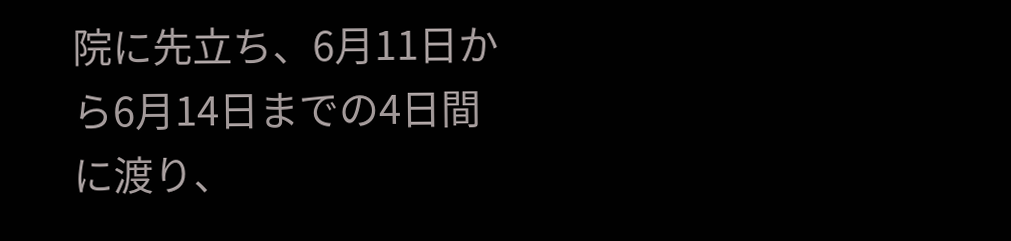院に先立ち、6月11日から6月14日までの4日間に渡り、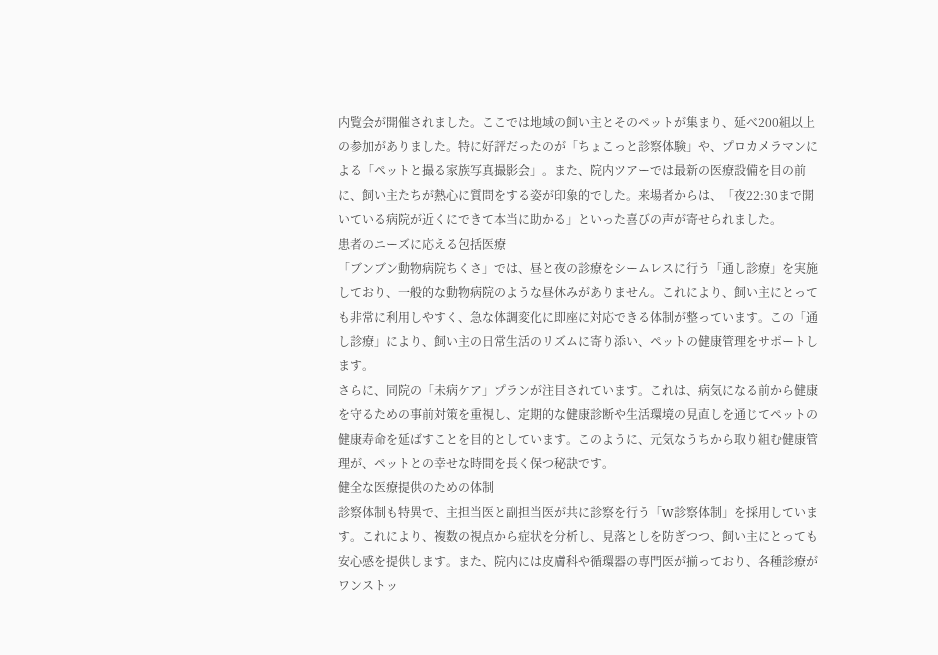内覧会が開催されました。ここでは地域の飼い主とそのペットが集まり、延べ200組以上の参加がありました。特に好評だったのが「ちょこっと診察体験」や、プロカメラマンによる「ペットと撮る家族写真撮影会」。また、院内ツアーでは最新の医療設備を目の前に、飼い主たちが熱心に質問をする姿が印象的でした。来場者からは、「夜22:30まで開いている病院が近くにできて本当に助かる」といった喜びの声が寄せられました。
患者のニーズに応える包括医療
「ブンブン動物病院ちくさ」では、昼と夜の診療をシームレスに行う「通し診療」を実施しており、一般的な動物病院のような昼休みがありません。これにより、飼い主にとっても非常に利用しやすく、急な体調変化に即座に対応できる体制が整っています。この「通し診療」により、飼い主の日常生活のリズムに寄り添い、ペットの健康管理をサポートします。
さらに、同院の「未病ケア」プランが注目されています。これは、病気になる前から健康を守るための事前対策を重視し、定期的な健康診断や生活環境の見直しを通じてペットの健康寿命を延ばすことを目的としています。このように、元気なうちから取り組む健康管理が、ペットとの幸せな時間を長く保つ秘訣です。
健全な医療提供のための体制
診察体制も特異で、主担当医と副担当医が共に診察を行う「W診察体制」を採用しています。これにより、複数の視点から症状を分析し、見落としを防ぎつつ、飼い主にとっても安心感を提供します。また、院内には皮膚科や循環器の専門医が揃っており、各種診療がワンストッ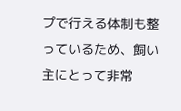プで行える体制も整っているため、飼い主にとって非常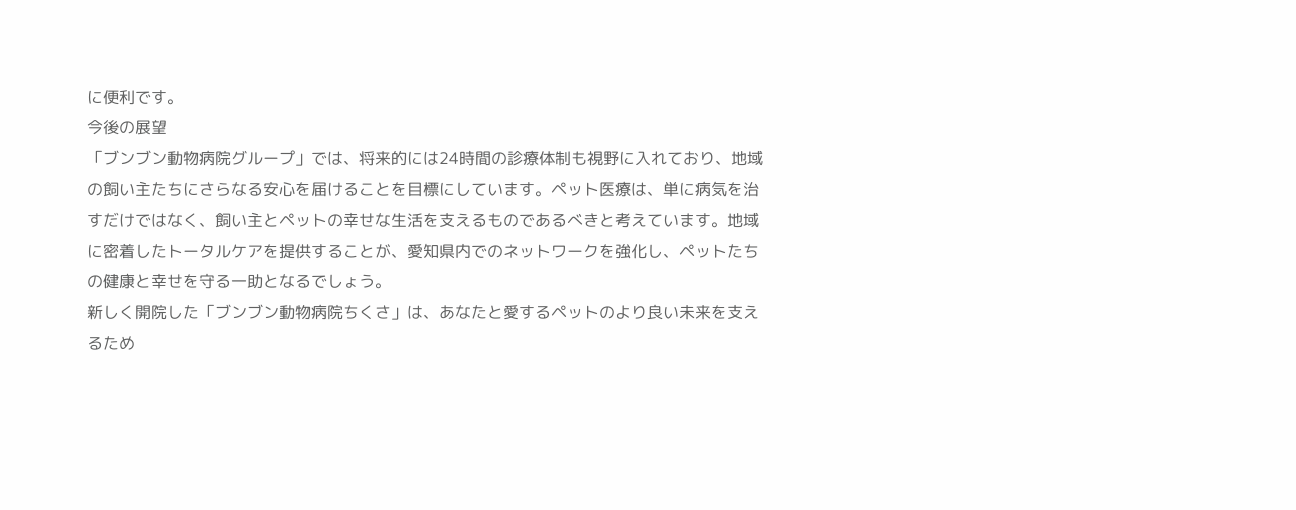に便利です。
今後の展望
「ブンブン動物病院グループ」では、将来的には24時間の診療体制も視野に入れており、地域の飼い主たちにさらなる安心を届けることを目標にしています。ペット医療は、単に病気を治すだけではなく、飼い主とペットの幸せな生活を支えるものであるべきと考えています。地域に密着したトータルケアを提供することが、愛知県内でのネットワークを強化し、ペットたちの健康と幸せを守る一助となるでしょう。
新しく開院した「ブンブン動物病院ちくさ」は、あなたと愛するペットのより良い未来を支えるため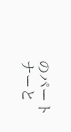のパートナーと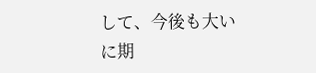して、今後も大いに期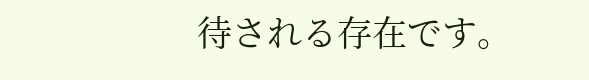待される存在です。